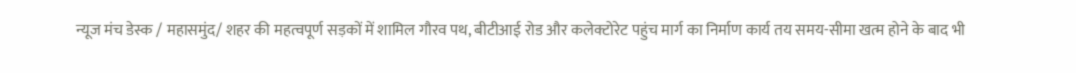न्यूज मंच डेस्क / महासमुंद/ शहर की महत्वपूर्ण सड़कों में शामिल गौरव पथ, बीटीआई रोड और कलेक्टोरेट पहुंच मार्ग का निर्माण कार्य तय समय-सीमा खत्म होने के बाद भी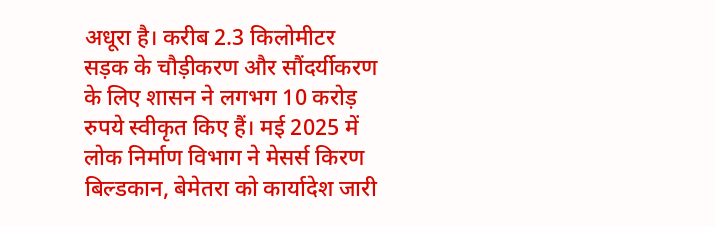अधूरा है। करीब 2.3 किलोमीटर सड़क के चौड़ीकरण और सौंदर्यीकरण के लिए शासन ने लगभग 10 करोड़ रुपये स्वीकृत किए हैं। मई 2025 में लोक निर्माण विभाग ने मेसर्स किरण बिल्डकान, बेमेतरा को कार्यादेश जारी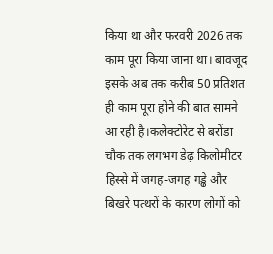किया था और फरवरी 2026 तक काम पूरा किया जाना था। बावजूद इसके अब तक करीब 50 प्रतिशत ही काम पूरा होने की बात सामने आ रही है।कलेक्टोरेट से बरोंडा चौक तक लगभग डेढ़ किलोमीटर हिस्से में जगह-जगह गड्ढे और बिखरे पत्थरों के कारण लोगों को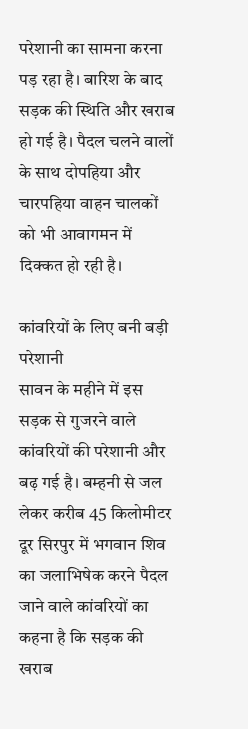परेशानी का सामना करना पड़ रहा है। बारिश के बाद सड़क की स्थिति और खराब हो गई है। पैदल चलने वालों के साथ दोपहिया और चारपहिया वाहन चालकों को भी आवागमन में दिक्कत हो रही है।

कांवरियों के लिए बनी बड़ी परेशानी
सावन के महीने में इस सड़क से गुजरने वाले कांवरियों की परेशानी और बढ़ गई है। बम्हनी से जल लेकर करीब 45 किलोमीटर दूर सिरपुर में भगवान शिव का जलाभिषेक करने पैदल जाने वाले कांवरियों का कहना है कि सड़क की खराब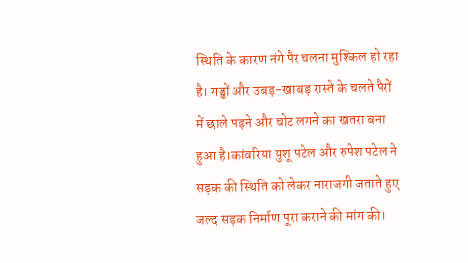स्थिति के कारण नंगे पैर चलना मुश्किल हो रहा है। गड्ढों और उबड़-खाबड़ रास्ते के चलते पैरों में छाले पड़ने और चोट लगने का खतरा बना हुआ है।कांवरिया युशू पटेल और रुपेश पटेल ने सड़क की स्थिति को लेकर नाराजगी जताते हुए जल्द सड़क निर्माण पूरा कराने की मांग की।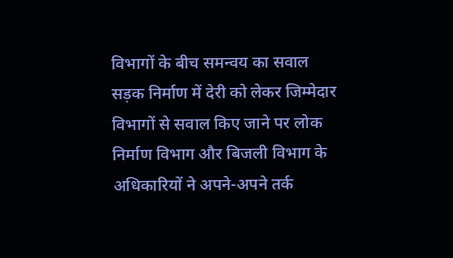विभागों के बीच समन्वय का सवाल
सड़क निर्माण में देरी को लेकर जिम्मेदार विभागों से सवाल किए जाने पर लोक निर्माण विभाग और बिजली विभाग के अधिकारियों ने अपने-अपने तर्क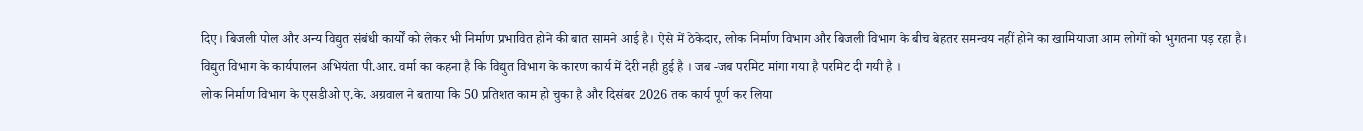दिए। बिजली पोल और अन्य विद्युत संबंधी कार्यों को लेकर भी निर्माण प्रभावित होने की बात सामने आई है। ऐसे में ठेकेदार, लोक निर्माण विभाग और बिजली विभाग के बीच बेहतर समन्वय नहीं होने का खामियाजा आम लोगों को भुगतना पड़ रहा है।
विद्युत विभाग के कार्यपालन अभियंता पी.आर. वर्मा का कहना है कि विद्युत विभाग के कारण कार्य में देरी नही हुई है । जब -जब परमिट मांगा गया है परमिट दी गयी है ।
लोक निर्माण विभाग के एसडीओ ए.के. अग्रवाल ने बताया कि 50 प्रतिशत काम हो चुका है और दिसंबर 2026 तक कार्य पूर्ण कर लिया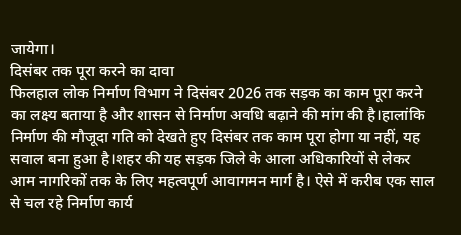जायेगा।
दिसंबर तक पूरा करने का दावा
फिलहाल लोक निर्माण विभाग ने दिसंबर 2026 तक सड़क का काम पूरा करने का लक्ष्य बताया है और शासन से निर्माण अवधि बढ़ाने की मांग की है।हालांकि निर्माण की मौजूदा गति को देखते हुए दिसंबर तक काम पूरा होगा या नहीं, यह सवाल बना हुआ है।शहर की यह सड़क जिले के आला अधिकारियों से लेकर आम नागरिकों तक के लिए महत्वपूर्ण आवागमन मार्ग है। ऐसे में करीब एक साल से चल रहे निर्माण कार्य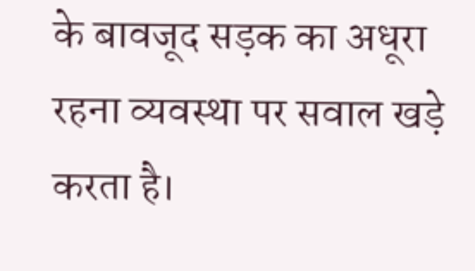के बावजूद सड़क का अधूरा रहना व्यवस्था पर सवाल खड़े करता है।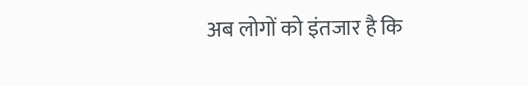अब लोगों को इंतजार है कि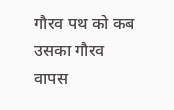गौरव पथ को कब उसका गौरव वापस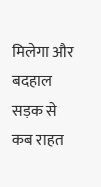मिलेगा और बदहाल सड़क से कब राहत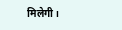मिलेगी।